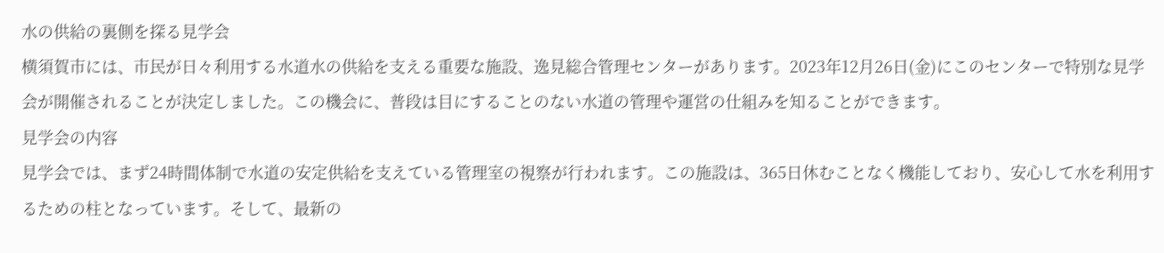水の供給の裏側を探る見学会
横須賀市には、市民が日々利用する水道水の供給を支える重要な施設、逸見総合管理センターがあります。2023年12月26日(金)にこのセンターで特別な見学会が開催されることが決定しました。この機会に、普段は目にすることのない水道の管理や運営の仕組みを知ることができます。
見学会の内容
見学会では、まず24時間体制で水道の安定供給を支えている管理室の視察が行われます。この施設は、365日休むことなく機能しており、安心して水を利用するための柱となっています。そして、最新の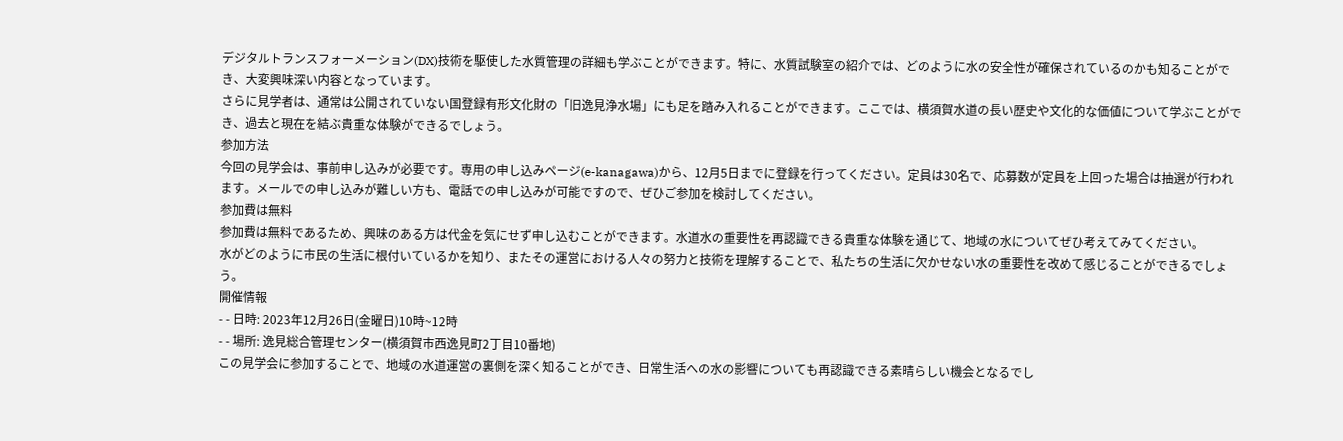デジタルトランスフォーメーション(DX)技術を駆使した水質管理の詳細も学ぶことができます。特に、水質試験室の紹介では、どのように水の安全性が確保されているのかも知ることができ、大変興味深い内容となっています。
さらに見学者は、通常は公開されていない国登録有形文化財の「旧逸見浄水場」にも足を踏み入れることができます。ここでは、横須賀水道の長い歴史や文化的な価値について学ぶことができ、過去と現在を結ぶ貴重な体験ができるでしょう。
参加方法
今回の見学会は、事前申し込みが必要です。専用の申し込みページ(e-kanagawa)から、12月5日までに登録を行ってください。定員は30名で、応募数が定員を上回った場合は抽選が行われます。メールでの申し込みが難しい方も、電話での申し込みが可能ですので、ぜひご参加を検討してください。
参加費は無料
参加費は無料であるため、興味のある方は代金を気にせず申し込むことができます。水道水の重要性を再認識できる貴重な体験を通じて、地域の水についてぜひ考えてみてください。
水がどのように市民の生活に根付いているかを知り、またその運営における人々の努力と技術を理解することで、私たちの生活に欠かせない水の重要性を改めて感じることができるでしょう。
開催情報
- - 日時: 2023年12月26日(金曜日)10時~12時
- - 場所: 逸見総合管理センター(横須賀市西逸見町2丁目10番地)
この見学会に参加することで、地域の水道運営の裏側を深く知ることができ、日常生活への水の影響についても再認識できる素晴らしい機会となるでし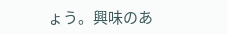ょう。興味のあ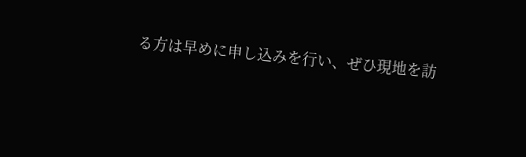る方は早めに申し込みを行い、ぜひ現地を訪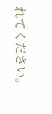れてください。